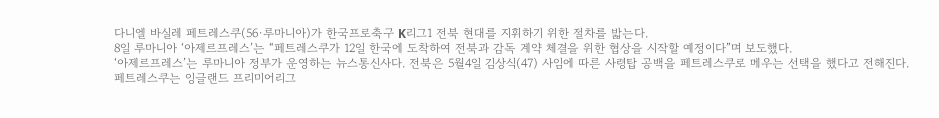다니엘 바실레 페트레스쿠(56·루마니아)가 한국프로축구 K리그1 전북 현대를 지휘하기 위한 절차를 밟는다.
8일 루마니아 ‘아제르프레스’는 “페트레스쿠가 12일 한국에 도착하여 전북과 감독 계약 체결을 위한 협상을 시작할 예정이다”며 보도했다.
‘아제르프레스’는 루마니아 정부가 운영하는 뉴스통신사다. 전북은 5월4일 김상식(47) 사임에 따른 사령탑 공백을 페트레스쿠로 메우는 선택을 했다고 전해진다.
페트레스쿠는 잉글랜드 프리미어리그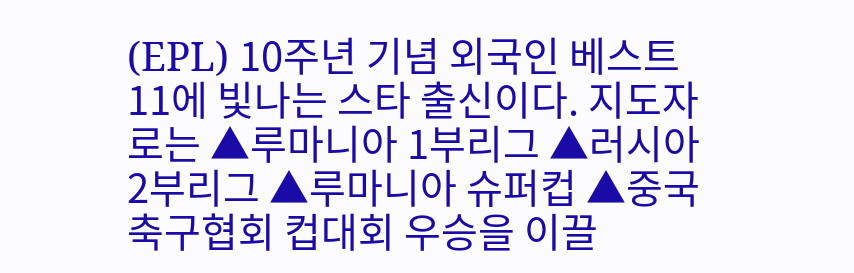(EPL) 10주년 기념 외국인 베스트11에 빛나는 스타 출신이다. 지도자로는 ▲루마니아 1부리그 ▲러시아 2부리그 ▲루마니아 슈퍼컵 ▲중국축구협회 컵대회 우승을 이끌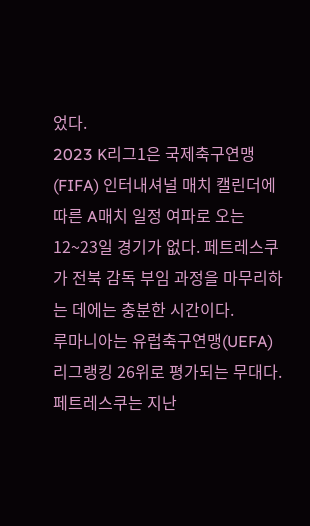었다.
2023 K리그1은 국제축구연맹(FIFA) 인터내셔널 매치 캘린더에 따른 A매치 일정 여파로 오는 12~23일 경기가 없다. 페트레스쿠가 전북 감독 부임 과정을 마무리하는 데에는 충분한 시간이다.
루마니아는 유럽축구연맹(UEFA) 리그랭킹 26위로 평가되는 무대다. 페트레스쿠는 지난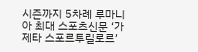시즌까지 5차례 루마니아 최대 스포츠신문 ‘가제타 스포르투릴로르’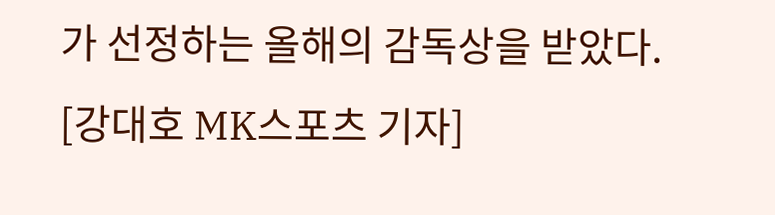가 선정하는 올해의 감독상을 받았다.
[강대호 MK스포츠 기자]